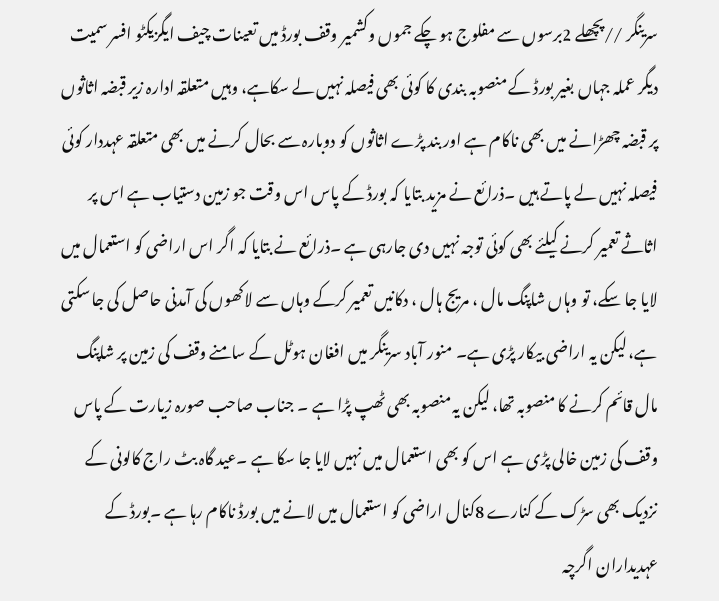سرینگر //پچھلے 2برسوں سے مفلوج ہو چکے جموں وکشمیر وقف بورڈ میں تعینات چیف ایگزیکٹو افسر سمیت دیگر عملہ جہاں بغیر بورڈ کے منصوبہ بندی کا کوئی بھی فیصلہ نہیں لے سکاہے، وہیں متعلقہ ادارہ زیر قبضہ اثاثوں پر قبضہ چھڑانے میں بھی ناکام ہے اور بند پڑے اثاثوں کو دوبارہ سے بحال کرنے میں بھی متعلقہ عہددار کوئی فیصلہ نہیں لے پاتے ہیں ۔ذرائع نے مزید بتایا کہ بورڈ کے پاس اس وقت جو زمین دستیاب ہے اس پر اثاثے تعمیر کرنے کیلئے بھی کوئی توجہ نہیں دی جارہی ہے ۔ذرائع نے بتایا کہ اگر اس اراضی کو استعمال میں لایا جا سکے، تو وہاں شاپنگ مال ، مریج ہال ، دکانیں تعمیر کرکے وہاں سے لاکھوں کی آمدنی حاصل کی جا سکتی ہے، لیکن یہ اراضی بیکار پڑی ہے۔ منور آباد سرینگر میں افغان ہوٹل کے سامنے وقف کی زمین پر شاپنگ مال قائم کرنے کا منصوبہ تھا، لیکن یہ منصوبہ بھی ٹھپ پڑا ہے ۔ جناب صاحب صورہ زیارت کے پاس وقف کی زمین خالی پڑی ہے اس کو بھی استعمال میں نہیں لایا جا سکا ہے ۔عید گاہ بٹ راج کالونی کے نزدیک بھی سڑک کے کنارے 8کنال اراضی کو استعمال میں لانے میں بورڈ ناکام رہا ہے ۔بورڈ کے عہدیداران اگرچہ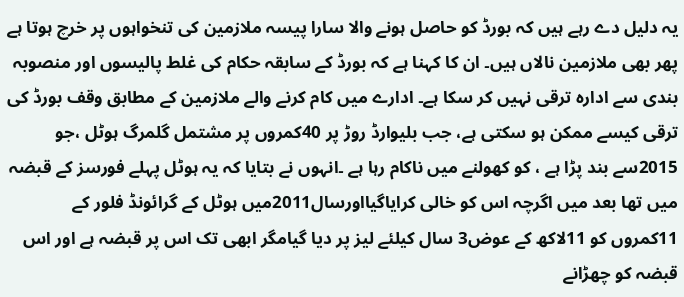یہ دلیل دے رہے ہیں کہ بورڈ کو حاصل ہونے والا سارا پیسہ ملازمین کی تنخواہوں پر خرچ ہوتا ہے پھر بھی ملازمین نالاں ہیں۔ ان کا کہنا ہے کہ بورڈ کے سابقہ حکام کی غلط پالیسوں اور منصوبہ بندی سے ادارہ ترقی نہیں کر سکا ہے۔ ادارے میں کام کرنے والے ملازمین کے مطابق وقف بورڈ کی ترقی کیسے ممکن ہو سکتی ہے، جب بلیوارڈ روڑ پر 40کمروں پر مشتمل گلمرگ ہوٹل ،جو 2015سے بند پڑا ہے ، کو کھولنے میں ناکام رہا ہے ۔انہوں نے بتایا کہ یہ ہوٹل پہلے فورسز کے قبضہ میں تھا بعد میں اگرچہ اس کو خالی کرایاگیااورسال2011میں ہوٹل کے گرائونڈ فلور کے 11کمروں کو 11لاکھ کے عوض3 سال کیلئے لیز پر دیا گیامگر ابھی تک اس پر قبضہ ہے اور اس قبضہ کو چھڑانے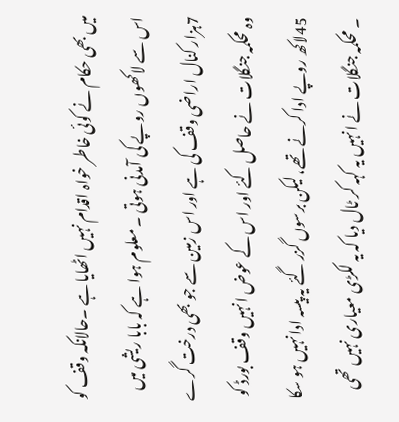میں بھی حکام نے کوئی خاطر خواہ اقدام نہیں اٹھایا ہے ۔حالانکہ وقف کو اس سے لاکھوں روپے کی آمدنی ہوتی ۔ معلوم ہوا ہے کہ بابا ریشی میں 7ہزار کنال اراضی وقف کی ہے اور اس زمین سے جو بھی درخت گرے وہ محکمہ جنگلات نے حاصل کئے اور اس کے عوض انہیں وقف بورڈ کو 45لاکھ روپے ادا کرنے تھے، لیکن برسوں گزر گئے یہ پیسہ ادا نہیں ہو سکا ۔ محکمہ جنگلات نے انہیں یہ کہہ کر ٹال دیا کہ یہ لکڑی معیاری نہیں تھی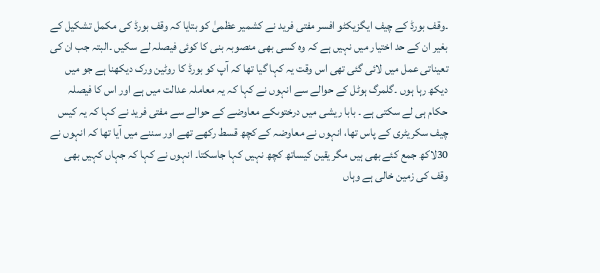۔وقف بورڈ کے چیف ایگزیکٹو افسر مفتی فرید نے کشمیر عظمیٰ کو بتایا کہ وقف بورڈ کی مکمل تشکیل کے بغیر ان کے حد اختیار میں نہیں ہے کہ وہ کسی بھی منصوبہ بنی کا کوئی فیصلہ لے سکیں ۔البتہ جب ان کی تعیناتی عمل میں لائی گئی تھی اس وقت یہ کہا گیا تھا کہ آپ کو بورڈ کا روٹین ورک دیکھنا ہے جو میں دیکھ رہا ہوں ۔گلمرگ ہوٹل کے حوالے سے انہوں نے کہا کہ یہ معاملہ عدالت میں ہے اور اس کا فیصلہ حکام ہی لے سکتی ہے ۔ بابا ریشی میں درختوںکے معاوضے کے حوالے سے مفتی فرید نے کہا کہ یہ کیس چیف سکریٹری کے پاس تھا، انہوں نے معاوضہ کے کچھ قسط رکھے تھے اور سننے میں آیا تھا کہ انہوں نے 30لاکھ جمع کئے بھی ہیں مگر یقین کیساتھ کچھ نہیں کہا جاسکتا۔ انہوں نے کہا کہ جہاں کہیں بھی وقف کی زمین خالی ہے وہاں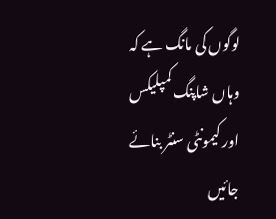لوگوں کی مانگ ہے کہ وہاں شاپنگ کمپلیکس اور کیمونٹی سنٹر بنائے جائیں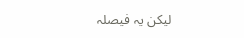لیکن یہ فیصلہ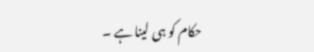حکام کو ہی لینا ہے ۔